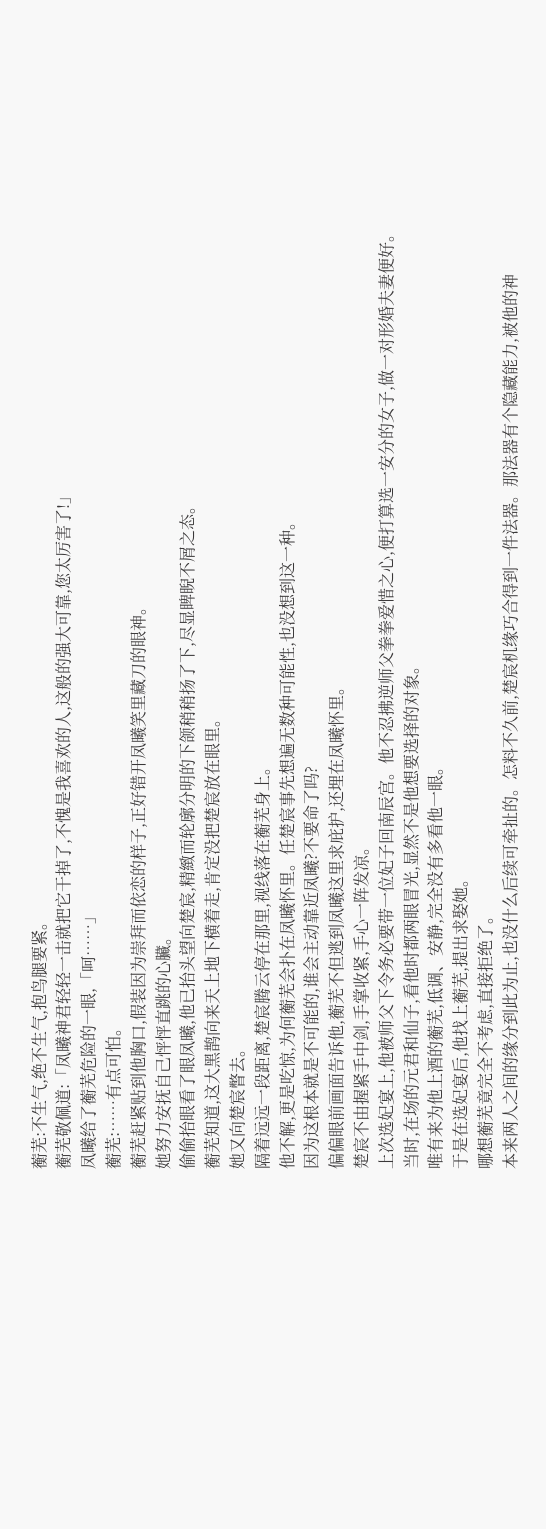蘅芜:不生气,绝不生气,抱鸟腿要紧。
蘅芜敬佩道:「凤曦神君轻轻一击就把它干掉了,不愧是我喜欢的人,这般的强大可靠,您太厉害了!」
凤曦给了蘅芜危险的一眼,「呵……」
蘅芜:……有点可怕。
蘅芜赶紧贴到他胸口,假装因为崇拜而依恋的样子,正好错开凤曦笑里藏刀的眼神。
她努力安抚自己怦怦直跳的心臟。
偷偷抬眼看了眼凤曦,他已抬头望向楚宸,精緻而轮廓分明的下颌稍稍扬了下,尽显睥睨不屑之态。
蘅芜知道,这大黑鹊向来天上地下横着走,肯定没把楚宸放在眼里。
她又向楚宸瞥去。
隔着远远一段距离,楚宸腾云停在那里,视线落在蘅芜身上。
他不解,更是吃惊,为何蘅芜会扑在凤曦怀里。任楚宸事先想遍无数种可能性,也没想到这一种。
因为这根本就是不可能的,谁会主动靠近凤曦?不要命了吗?
偏偏眼前画面告诉他,蘅芜不但逃到凤曦这里求庇护,还埋在凤曦怀里。
楚宸不由握紧手中剑,手掌收紧,手心一阵发凉。
上次选妃宴上,他被师父下令务必要带一位妃子回南辰宫。他不忍拂逆师父拳拳爱惜之心,便打算选一安分的女子,做一对形婚夫妻便好。
当时,在场的元君和仙子,看他时都两眼冒光,显然不是他想要选择的对象。
唯有来为他上酒的蘅芜,低调、安静,完全没有多看他一眼。
于是在选妃宴后,他找上蘅芜,提出求娶她。
哪想蘅芜竟完全不考虑,直接拒绝了。
本来两人之间的缘分到此为止,也没什么后续可牵扯的。怎料不久前,楚宸机缘巧合得到一件法器。那法器有个隐藏能力,被他的神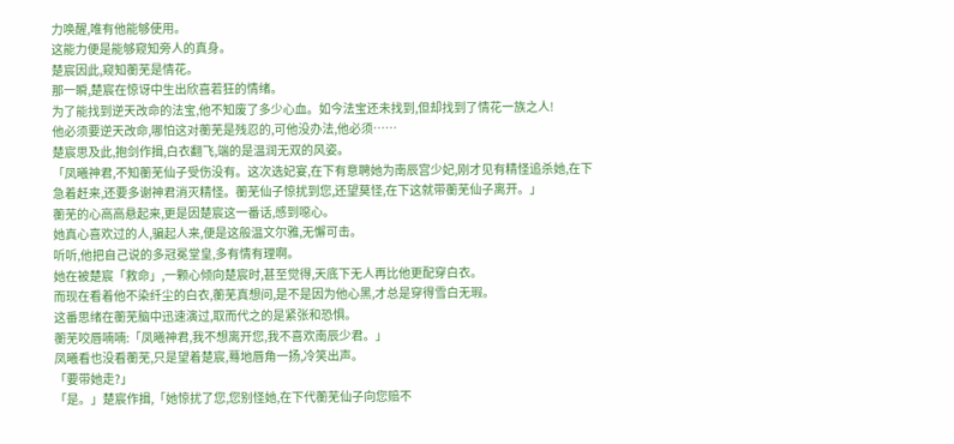力唤醒,唯有他能够使用。
这能力便是能够窥知旁人的真身。
楚宸因此,窥知蘅芜是情花。
那一瞬,楚宸在惊讶中生出欣喜若狂的情绪。
为了能找到逆天改命的法宝,他不知废了多少心血。如今法宝还未找到,但却找到了情花一族之人!
他必须要逆天改命,哪怕这对蘅芜是残忍的,可他没办法,他必须……
楚宸思及此,抱剑作揖,白衣翻飞,端的是温润无双的风姿。
「凤曦神君,不知蘅芜仙子受伤没有。这次选妃宴,在下有意聘她为南辰宫少妃,刚才见有精怪追杀她,在下急着赶来,还要多谢神君消灭精怪。蘅芜仙子惊扰到您,还望莫怪,在下这就带蘅芜仙子离开。」
蘅芜的心高高悬起来,更是因楚宸这一番话,感到噁心。
她真心喜欢过的人,骗起人来,便是这般温文尔雅,无懈可击。
听听,他把自己说的多冠冕堂皇,多有情有理啊。
她在被楚宸「救命」,一颗心倾向楚宸时,甚至觉得,天底下无人再比他更配穿白衣。
而现在看着他不染纤尘的白衣,蘅芜真想问,是不是因为他心黑,才总是穿得雪白无瑕。
这番思绪在蘅芜脑中迅速演过,取而代之的是紧张和恐惧。
蘅芜咬唇喃喃:「凤曦神君,我不想离开您,我不喜欢南辰少君。」
凤曦看也没看蘅芜,只是望着楚宸,蓦地唇角一扬,冷笑出声。
「要带她走?」
「是。」楚宸作揖,「她惊扰了您,您别怪她,在下代蘅芜仙子向您赔不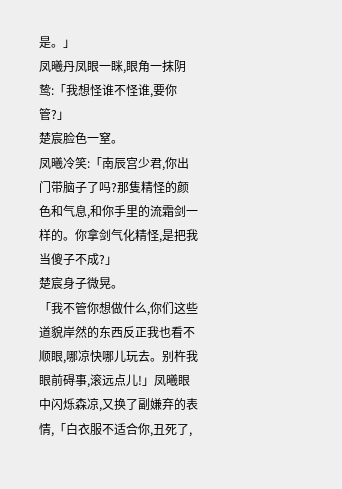是。」
凤曦丹凤眼一眯,眼角一抹阴鸷:「我想怪谁不怪谁,要你管?」
楚宸脸色一窒。
凤曦冷笑:「南辰宫少君,你出门带脑子了吗?那隻精怪的颜色和气息,和你手里的流霜剑一样的。你拿剑气化精怪,是把我当傻子不成?」
楚宸身子微晃。
「我不管你想做什么,你们这些道貌岸然的东西反正我也看不顺眼,哪凉快哪儿玩去。别杵我眼前碍事,滚远点儿!」凤曦眼中闪烁森凉,又换了副嫌弃的表情,「白衣服不适合你,丑死了,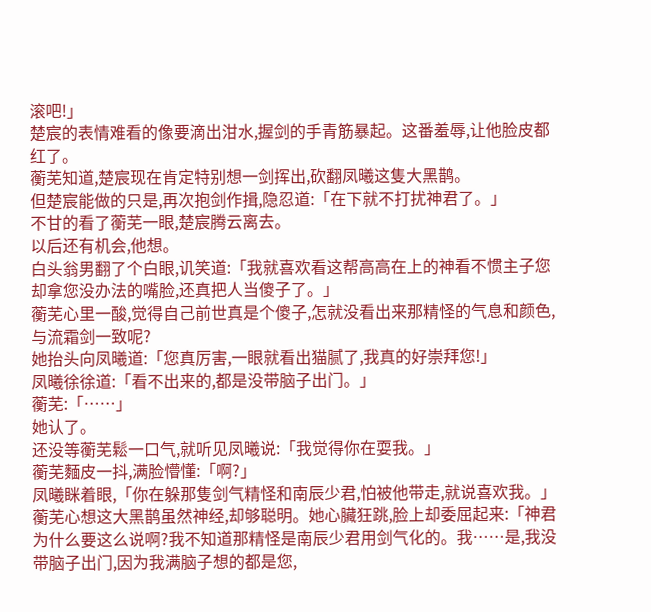滚吧!」
楚宸的表情难看的像要滴出泔水,握剑的手青筋暴起。这番羞辱,让他脸皮都红了。
蘅芜知道,楚宸现在肯定特别想一剑挥出,砍翻凤曦这隻大黑鹊。
但楚宸能做的只是,再次抱剑作揖,隐忍道:「在下就不打扰神君了。」
不甘的看了蘅芜一眼,楚宸腾云离去。
以后还有机会,他想。
白头翁男翻了个白眼,讥笑道:「我就喜欢看这帮高高在上的神看不惯主子您却拿您没办法的嘴脸,还真把人当傻子了。」
蘅芜心里一酸,觉得自己前世真是个傻子,怎就没看出来那精怪的气息和颜色,与流霜剑一致呢?
她抬头向凤曦道:「您真厉害,一眼就看出猫腻了,我真的好崇拜您!」
凤曦徐徐道:「看不出来的,都是没带脑子出门。」
蘅芜:「……」
她认了。
还没等蘅芜鬆一口气,就听见凤曦说:「我觉得你在耍我。」
蘅芜麵皮一抖,满脸懵懂:「啊?」
凤曦眯着眼,「你在躲那隻剑气精怪和南辰少君,怕被他带走,就说喜欢我。」
蘅芜心想这大黑鹊虽然神经,却够聪明。她心臟狂跳,脸上却委屈起来:「神君为什么要这么说啊?我不知道那精怪是南辰少君用剑气化的。我……是,我没带脑子出门,因为我满脑子想的都是您,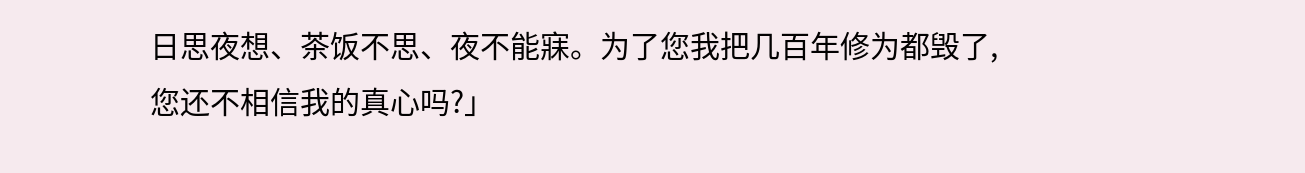日思夜想、茶饭不思、夜不能寐。为了您我把几百年修为都毁了,您还不相信我的真心吗?」